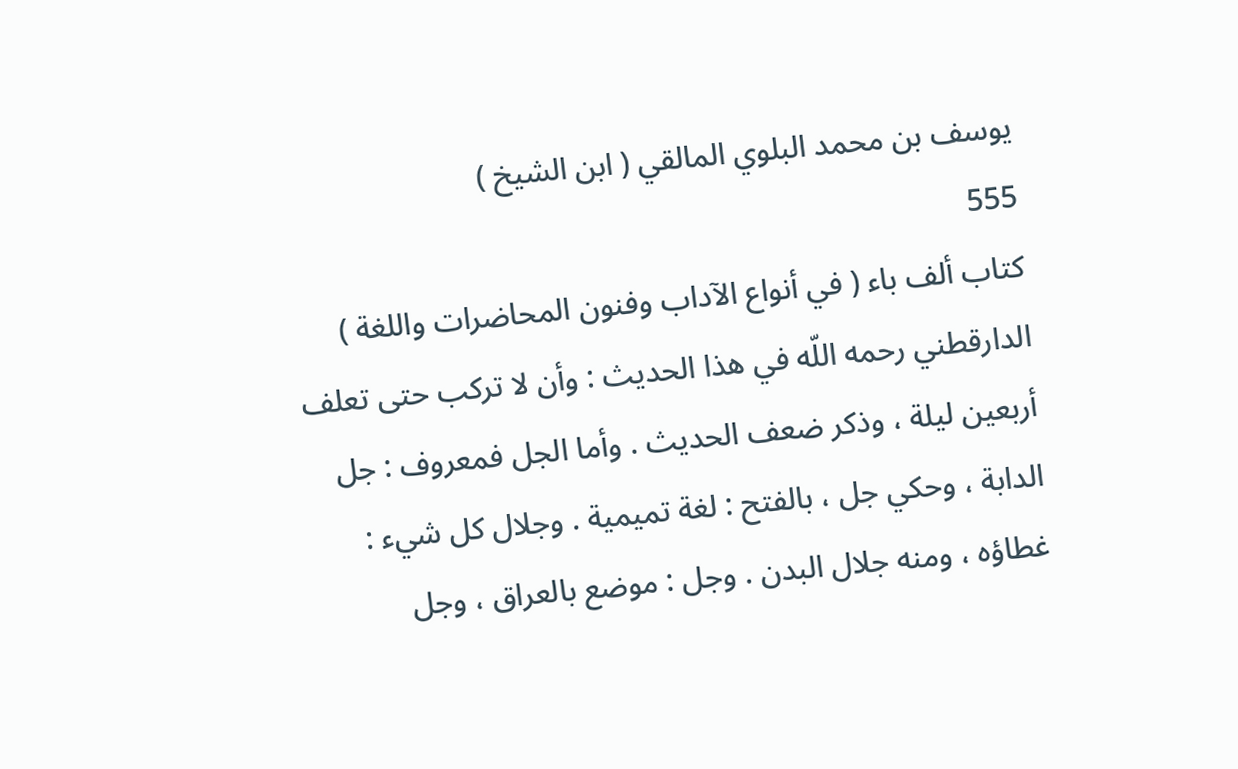يوسف بن محمد البلوي المالقي ( ابن الشيخ )
555
كتاب ألف باء ( في أنواع الآداب وفنون المحاضرات واللغة )
الدارقطني رحمه اللّه في هذا الحديث : وأن لا تركب حتى تعلف أربعين ليلة ، وذكر ضعف الحديث . وأما الجل فمعروف : جل الدابة ، وحكي جل ، بالفتح : لغة تميمية . وجلال كل شيء : غطاؤه ، ومنه جلال البدن . وجل : موضع بالعراق ، وجل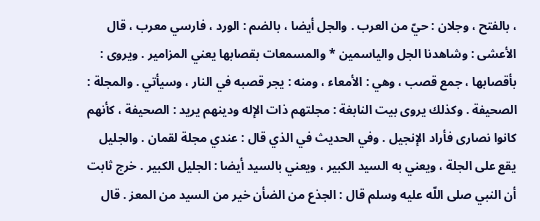، بالفتح ، وجلان : حيّ من العرب . والجل أيضا ، بالضم : الورد ، فارسي معرب ، قال الأعشى : وشاهدنا الجل والياسمين * والمسمعات بقصابها يعني المزامير . ويروى : بأقصابها ، جمع قصب ، وهي : الأمعاء ، ومنه : يجر قصبه في النار ، وسيأتي . والمجلة : الصحيفة . وكذلك يروى بيت النابغة : مجلتهم ذات الإله ودينهم يريد : الصحيفة ، كأنهم كانوا نصارى فأراد الإنجيل . وفي الحديث في الذي قال : عندي مجلة لقمان . والجليل يقع على الجلة ، ويعني به السيد الكبير ، ويعني بالسيد أيضا : الجليل الكبير . خرج ثابت أن النبي صلى اللّه عليه وسلم قال : الجذع من الضأن خير من السيد من المعز . قال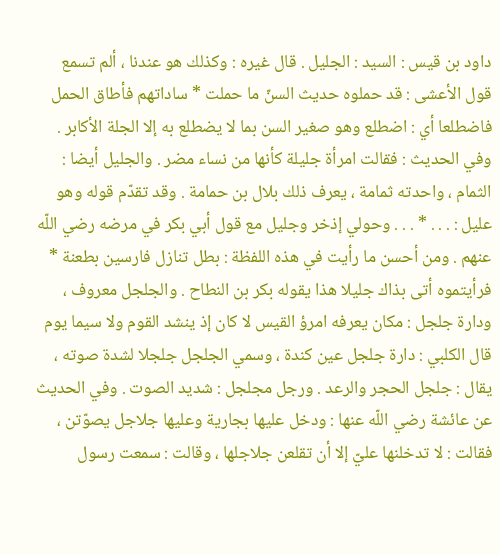داود بن قيس : السيد : الجليل . قال غيره : وكذلك هو عندنا ، ألم تسمع قول الأعشى : قد حملوه حديث السنّ ما حملت * ساداتهم فأطاق الحمل فاضطلعا أي : اضطلع وهو صغير السن بما لا يضطلع به إلا الجلة الأكابر . وفي الحديث : فقالت امرأة جليلة كأنها من نساء مضر . والجليل أيضا : الثمام ، واحدته ثمامة ، يعرف ذلك بلال بن حمامة . وقد تقدّم قوله وهو عليل : . . . * . . . وحولي إذخر وجليل مع قول أبي بكر في مرضه رضي اللّه عنهم . ومن أحسن ما رأيت في هذه اللفظة : بطل تنازل فارسين بطعنة * فرأيتموه أتى بذاك جليلا هذا يقوله بكر بن النطاح . والجلجل معروف ، ودارة جلجل : مكان يعرفه امرؤ القيس لا كان إذ ينشد القوم ولا سيما يوم قال الكلبي : دارة جلجل عين كندة ، وسمي الجلجل جلجلا لشدة صوته ، يقال : جلجل الحجر والرعد . ورجل مجلجل : شديد الصوت . وفي الحديث عن عائشة رضي اللّه عنها : ودخل عليها بجارية وعليها جلاجل يصوّتن ، فقالت : لا تدخلنها عليّ إلا أن تقلعن جلاجلها ، وقالت : سمعت رسول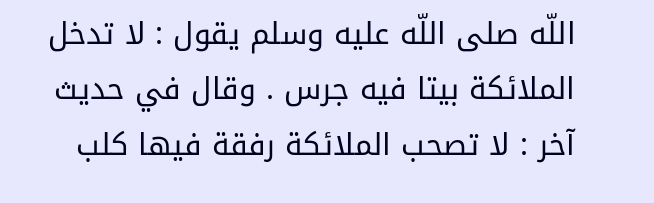اللّه صلى اللّه عليه وسلم يقول : لا تدخل الملائكة بيتا فيه جرس . وقال في حديث آخر : لا تصحب الملائكة رفقة فيها كلب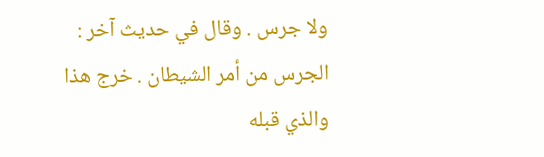ولا جرس . وقال في حديث آخر : الجرس من أمر الشيطان . خرج هذا والذي قبله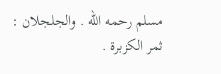مسلم رحمه اللّه . والجلجلان : ثمر الكزبرة .